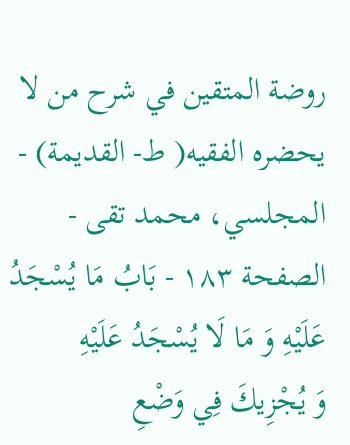روضة المتقين في شرح من لا يحضره الفقيه( ط- القديمة) - المجلسي، محمد تقى - الصفحة ١٨٣ - بَابُ مَا يُسْجَدُ عَلَيْهِ وَ مَا لَا يُسْجَدُ عَلَيْهِ
وَ يُجْزِيكَ فِي وَضْعِ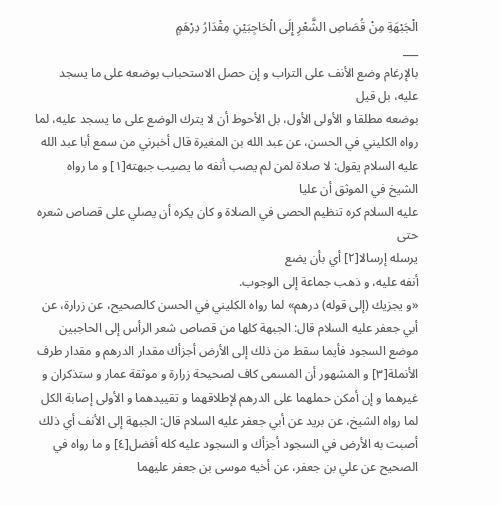الْجَبْهَةِ مِنْ قُصَاصِ الشَّعْرِ إِلَى الْحَاجِبَيْنِ مِقْدَارُ دِرْهَمٍ
___
بالإرغام وضع الأنف على التراب و إن حصل الاستحباب بوضعه على ما يسجد عليه، بل قيل
بوضعه مطلقا و الأولى الأول، بل الأحوط أن لا يترك الوضع على ما يسجد عليه، لما
رواه الكليني في الحسن، عن عبد الله بن المغيرة قال أخبرني من سمع أبا عبد الله
عليه السلام يقول: لا صلاة لمن لم يصب أنفه ما يصيب جبهته[١] و ما رواه الشيخ في الموثق أن عليا
عليه السلام كره تنظيم الحصى في الصلاة و كان يكره أن يصلي على قصاص شعره حتى
يرسله إرسالا[٢] أي بأن يضع
أنفه عليه، و ذهب جماعة إلى الوجوب.
«و يجزيك (إلى قوله) درهم» لما رواه الكليني في الحسن كالصحيح، عن زرارة، عن أبي جعفر عليه السلام قال: الجبهة كلها من قصاص شعر الرأس إلى الحاجبين موضع السجود فأيما سقط من ذلك إلى الأرض أجزأك مقدار الدرهم و مقدار طرف الأنملة[٣] و المشهور أن المسمى كاف لصحيحة زرارة و موثقة عمار و ستذكران و غيرهما و إن أمكن حملهما على الدرهم لإطلاقهما و تقييدهما و الأولى إصابة الكل لما رواه الشيخ، عن بريد عن أبي جعفر عليه السلام قال: الجبهة إلى الأنف أي ذلك أصبت به الأرض في السجود أجزأك و السجود عليه كله أفضل[٤] و ما رواه في الصحيح عن علي بن جعفر، عن أخيه موسى بن جعفر عليهما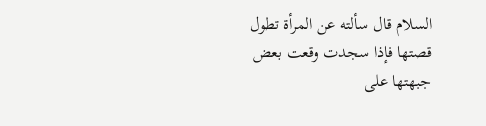السلام قال سألته عن المرأة تطول قصتها فإذا سجدت وقعت بعض جبهتها على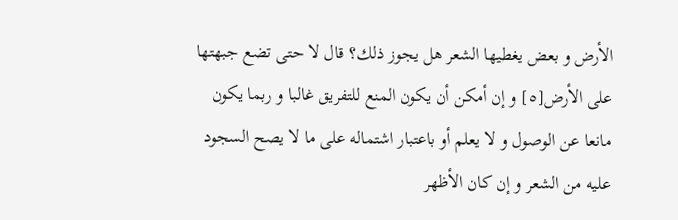الأرض و بعض يغطيها الشعر هل يجوز ذلك؟ قال لا حتى تضع جبهتها على الأرض[٥] و إن أمكن أن يكون المنع للتفريق غالبا و ربما يكون مانعا عن الوصول و لا يعلم أو باعتبار اشتماله على ما لا يصح السجود عليه من الشعر و إن كان الأظهر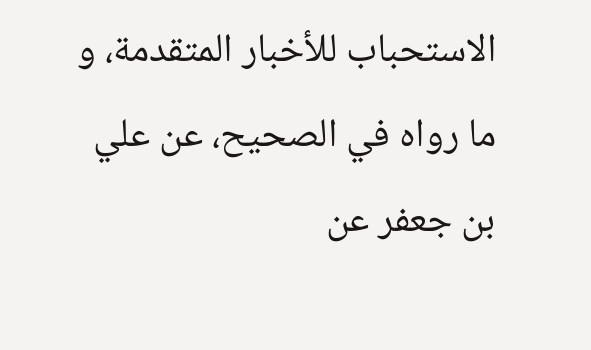الاستحباب للأخبار المتقدمة، و ما رواه في الصحيح، عن علي بن جعفر عن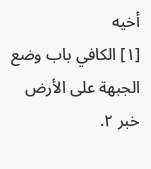أخيه
[١] الكافي باب وضع الجبهة على الأرض خبر ٢.